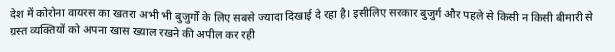देश में कोरोना वायरस का खतरा अभी भी बुजुर्गों के लिए सबसे ज्यादा दिखाई दे रहा है। इसीलिए सरकार बुजुर्ग और पहले से किसी न किसी बीमारी से ग्रस्त व्यक्तियों को अपना खास ख्याल रखने की अपील कर रही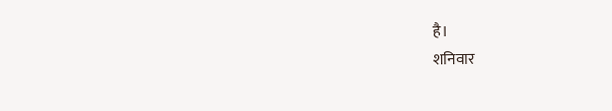है।
शनिवार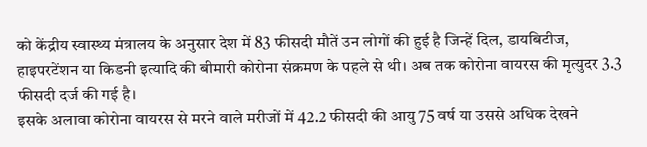को केंद्रीय स्वास्थ्य मंत्रालय के अनुसार देश में 83 फीसदी मौतें उन लोगों की हुई है जिन्हें दिल, डायबिटीज, हाइपरटेंशन या किडनी इत्यादि की बीमारी कोरोना संक्रमण के पहले से थी। अब तक कोरोना वायरस की मृत्युदर 3.3 फीसदी दर्ज की गई है।
इसके अलावा कोरोना वायरस से मरने वाले मरीजों में 42.2 फीसदी की आयु 75 वर्ष या उससे अधिक देखने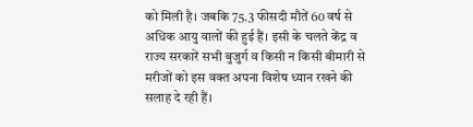को मिली है। जबकि 75.3 फीसदी मौतें 60 वर्ष से अधिक आयु वालों की हुई हैं। इसी के चलते केंद्र व राज्य सरकारें सभी बुजुर्ग व किसी न किसी बीमारी से मरीजों को इस वक्त अपना विशेष ध्यान रखने की सलाह दे रही हैं।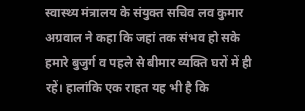स्वास्थ्य मंत्रालय के संयुक्त सचिव लव कुमार अग्रवाल ने कहा कि जहां तक संभव हो सके हमारे बुजुर्ग व पहले से बीमार व्यक्ति घरों में ही रहें। हालांकि एक राहत यह भी है कि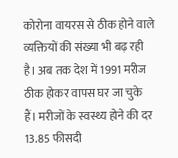कोरोना वायरस से ठीक होने वाले व्यक्तियों की संख्या भी बढ़ रही है। अब तक देश में 1991 मरीज ठीक होकर वापस घर जा चुके हैं। मरीजों के स्वस्थ्य होने की दर 13.85 फीसदी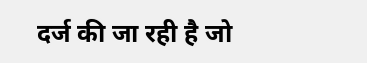दर्ज की जा रही है जो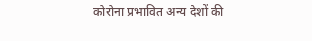कोरोना प्रभावित अन्य देशों की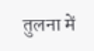तुलना में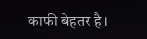काफी बेहतर है।